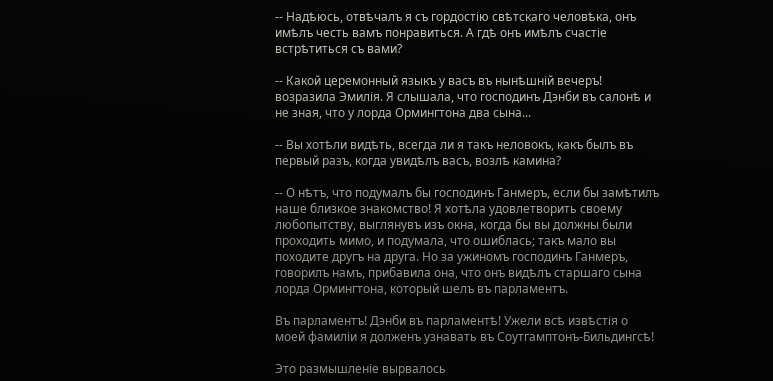-- Надѣюсь, отвѣчалъ я съ гордостію свѣтскаго человѣка, онъ имѣлъ честь вамъ понравиться. А гдѣ онъ имѣлъ счастіе встрѣтиться съ вами?

-- Какой церемонный языкъ у васъ въ нынѣшній вечеръ! возразила Эмилія. Я слышала, что господинъ Дэнби въ салонѣ и не зная, что у лорда Ормингтона два сына...

-- Вы хотѣли видѣть, всегда ли я такъ неловокъ, какъ былъ въ первый разъ, когда увидѣлъ васъ, возлѣ камина?

-- О нѣтъ, что подумалъ бы господинъ Ганмеръ, если бы замѣтилъ наше близкое знакомство! Я хотѣла удовлетворить своему любопытству, выглянувъ изъ окна, когда бы вы должны были проходить мимо, и подумала, что ошиблась; такъ мало вы походите другъ на друга. Но за ужиномъ господинъ Ганмеръ, говорилъ намъ, прибавила она, что онъ видѣлъ старшаго сына лорда Ормингтона, который шелъ въ парламентъ.

Въ парламентъ! Дэнби въ парламентѣ! Ужели всѣ извѣстія о моей фамиліи я долженъ узнавать въ Соутгамптонъ-Бильдингсѣ!

Это размышленіе вырвалось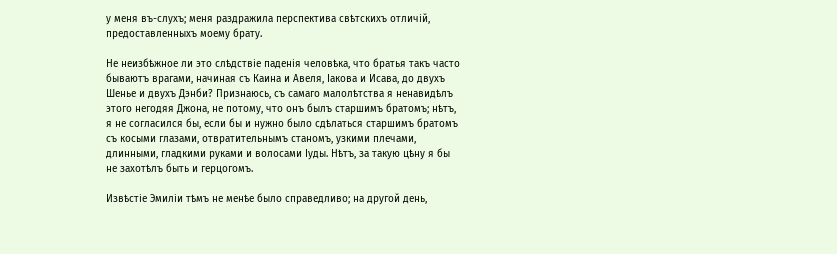у меня въ-слухъ; меня раздражила перспектива свѣтскихъ отличій, предоставленныхъ моему брату.

Не неизбѣжное ли это слѣдствіе паденія человѣка, что братья такъ часто бываютъ врагами, начиная съ Каина и Авеля, Іакова и Исава, до двухъ Шенье и двухъ Дэнби? Признаюсь, съ самаго малолѣтства я ненавидѣлъ этого негодяя Джона, не потому, что онъ былъ старшимъ братомъ; нѣтъ, я не согласился бы, если бы и нужно было сдѣлаться старшимъ братомъ съ косыми глазами, отвратительнымъ станомъ, узкими плечами, длинными, гладкими руками и волосами Іуды. Нѣтъ, за такую цѣну я бы не захотѣлъ быть и герцогомъ.

Извѣстіе Эмиліи тѣмъ не менѣе было справедливо; на другой день,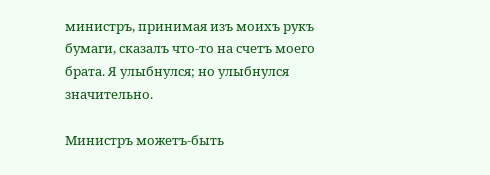министръ, принимая изъ моихъ рукъ бумаги, сказалъ что-то на счетъ моего брата. Я улыбнулся; но улыбнулся значительно.

Министръ можетъ-быть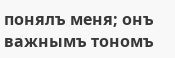понялъ меня; онъ важнымъ тономъ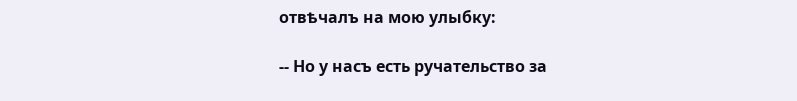отвѣчалъ на мою улыбку:

-- Но у насъ есть ручательство за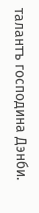талантъ господина Дэнби.